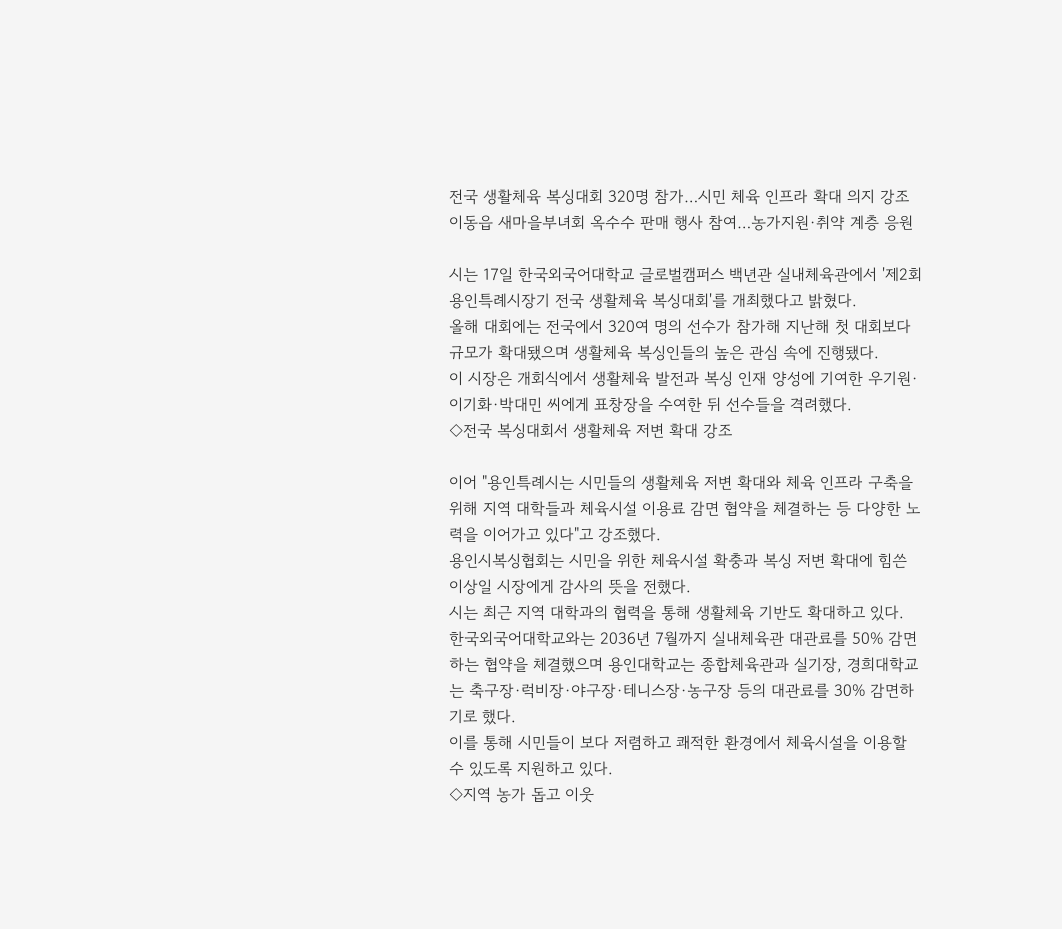전국 생활체육 복싱대회 320명 참가…시민 체육 인프라 확대 의지 강조
이동읍 새마을부녀회 옥수수 판매 행사 참여…농가지원·취약 계층 응원

시는 17일 한국외국어대학교 글로벌캠퍼스 백년관 실내체육관에서 '제2회 용인특례시장기 전국 생활체육 복싱대회'를 개최했다고 밝혔다.
올해 대회에는 전국에서 320여 명의 선수가 참가해 지난해 첫 대회보다 규모가 확대됐으며 생활체육 복싱인들의 높은 관심 속에 진행됐다.
이 시장은 개회식에서 생활체육 발전과 복싱 인재 양성에 기여한 우기원·이기화·박대민 씨에게 표창장을 수여한 뒤 선수들을 격려했다.
◇전국 복싱대회서 생활체육 저변 확대 강조

이어 "용인특례시는 시민들의 생활체육 저변 확대와 체육 인프라 구축을 위해 지역 대학들과 체육시설 이용료 감면 협약을 체결하는 등 다양한 노력을 이어가고 있다"고 강조했다.
용인시복싱협회는 시민을 위한 체육시설 확충과 복싱 저변 확대에 힘쓴 이상일 시장에게 감사의 뜻을 전했다.
시는 최근 지역 대학과의 협력을 통해 생활체육 기반도 확대하고 있다.
한국외국어대학교와는 2036년 7월까지 실내체육관 대관료를 50% 감면하는 협약을 체결했으며 용인대학교는 종합체육관과 실기장, 경희대학교는 축구장·럭비장·야구장·테니스장·농구장 등의 대관료를 30% 감면하기로 했다.
이를 통해 시민들이 보다 저렴하고 쾌적한 환경에서 체육시설을 이용할 수 있도록 지원하고 있다.
◇지역 농가 돕고 이웃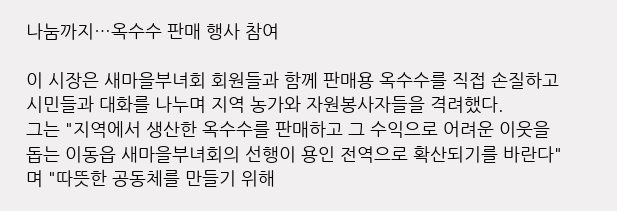나눔까지…옥수수 판매 행사 참여

이 시장은 새마을부녀회 회원들과 함께 판매용 옥수수를 직접 손질하고 시민들과 대화를 나누며 지역 농가와 자원봉사자들을 격려했다.
그는 "지역에서 생산한 옥수수를 판매하고 그 수익으로 어려운 이웃을 돕는 이동읍 새마을부녀회의 선행이 용인 전역으로 확산되기를 바란다"며 "따뜻한 공동체를 만들기 위해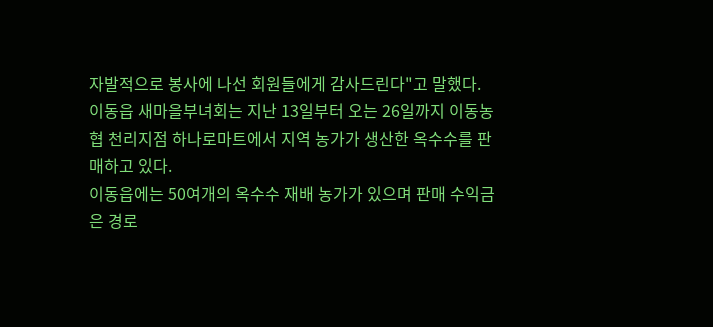자발적으로 봉사에 나선 회원들에게 감사드린다"고 말했다.
이동읍 새마을부녀회는 지난 13일부터 오는 26일까지 이동농협 천리지점 하나로마트에서 지역 농가가 생산한 옥수수를 판매하고 있다.
이동읍에는 50여개의 옥수수 재배 농가가 있으며 판매 수익금은 경로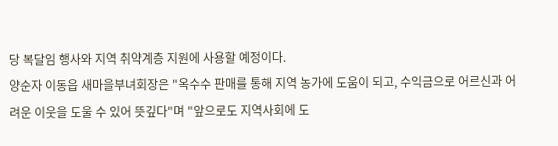당 복달임 행사와 지역 취약계층 지원에 사용할 예정이다.
양순자 이동읍 새마을부녀회장은 "옥수수 판매를 통해 지역 농가에 도움이 되고, 수익금으로 어르신과 어려운 이웃을 도울 수 있어 뜻깊다"며 "앞으로도 지역사회에 도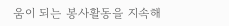움이 되는 봉사활동을 지속해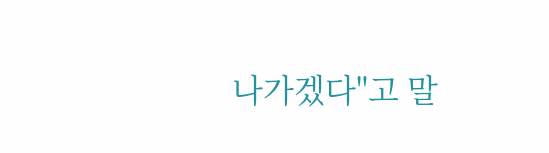나가겠다"고 말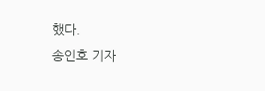했다.
송인호 기자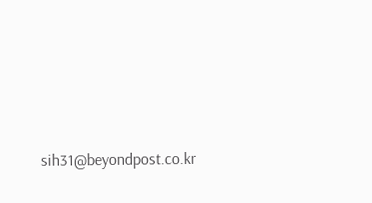sih31@beyondpost.co.kr